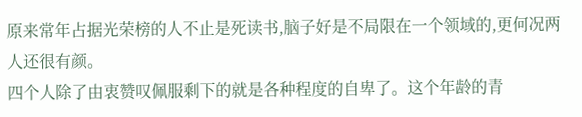原来常年占据光荣榜的人不止是死读书,脑子好是不局限在一个领域的,更何况两人还很有颜。
四个人除了由衷赞叹佩服剩下的就是各种程度的自卑了。这个年龄的青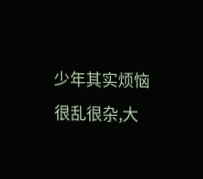少年其实烦恼很乱很杂,大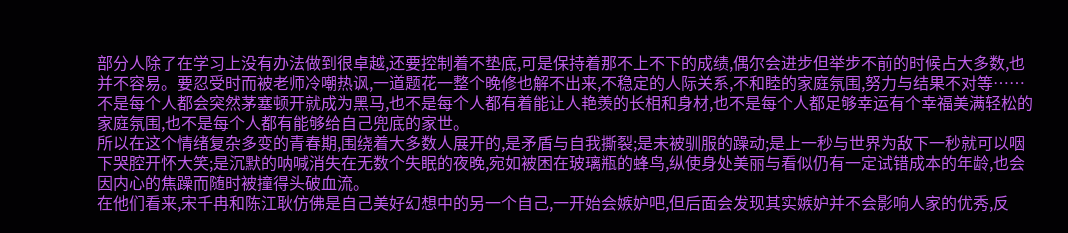部分人除了在学习上没有办法做到很卓越,还要控制着不垫底,可是保持着那不上不下的成绩,偶尔会进步但举步不前的时候占大多数,也并不容易。要忍受时而被老师冷嘲热讽,一道题花一整个晚修也解不出来,不稳定的人际关系,不和睦的家庭氛围,努力与结果不对等……
不是每个人都会突然茅塞顿开就成为黑马,也不是每个人都有着能让人艳羡的长相和身材,也不是每个人都足够幸运有个幸福美满轻松的家庭氛围,也不是每个人都有能够给自己兜底的家世。
所以在这个情绪复杂多变的青春期,围绕着大多数人展开的,是矛盾与自我撕裂;是未被驯服的躁动;是上一秒与世界为敌下一秒就可以咽下哭腔开怀大笑;是沉默的呐喊消失在无数个失眠的夜晚,宛如被困在玻璃瓶的蜂鸟,纵使身处美丽与看似仍有一定试错成本的年龄,也会因内心的焦躁而随时被撞得头破血流。
在他们看来,宋千冉和陈江耿仿佛是自己美好幻想中的另一个自己,一开始会嫉妒吧,但后面会发现其实嫉妒并不会影响人家的优秀,反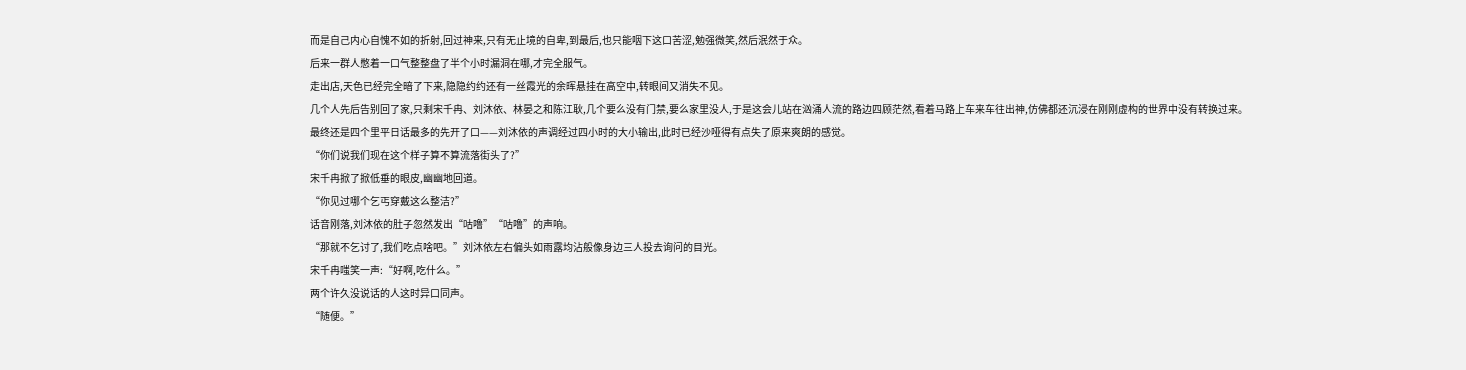而是自己内心自愧不如的折射,回过神来,只有无止境的自卑,到最后,也只能咽下这口苦涩,勉强微笑,然后泯然于众。
后来一群人憋着一口气整整盘了半个小时漏洞在哪,才完全服气。
走出店,天色已经完全暗了下来,隐隐约约还有一丝霞光的余晖悬挂在高空中,转眼间又消失不见。
几个人先后告别回了家,只剩宋千冉、刘沐依、林晏之和陈江耿,几个要么没有门禁,要么家里没人,于是这会儿站在汹涌人流的路边四顾茫然,看着马路上车来车往出神,仿佛都还沉浸在刚刚虚构的世界中没有转换过来。
最终还是四个里平日话最多的先开了口——刘沐依的声调经过四小时的大小输出,此时已经沙哑得有点失了原来爽朗的感觉。
“你们说我们现在这个样子算不算流落街头了?”
宋千冉掀了掀低垂的眼皮,幽幽地回道。
“你见过哪个乞丐穿戴这么整洁?”
话音刚落,刘沐依的肚子忽然发出“咕噜”“咕噜”的声响。
“那就不乞讨了,我们吃点啥吧。”刘沐依左右偏头如雨露均沾般像身边三人投去询问的目光。
宋千冉嗤笑一声:“好啊,吃什么。”
两个许久没说话的人这时异口同声。
“随便。”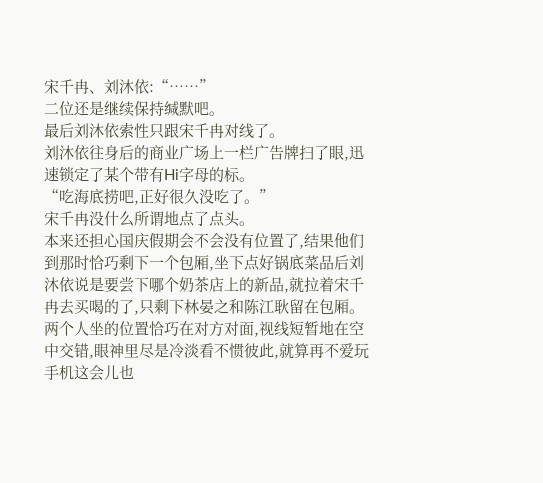宋千冉、刘沐依:“……”
二位还是继续保持缄默吧。
最后刘沐依索性只跟宋千冉对线了。
刘沐依往身后的商业广场上一栏广告牌扫了眼,迅速锁定了某个带有Hi字母的标。
“吃海底捞吧,正好很久没吃了。”
宋千冉没什么所谓地点了点头。
本来还担心国庆假期会不会没有位置了,结果他们到那时恰巧剩下一个包厢,坐下点好锅底菜品后刘沐依说是要尝下哪个奶茶店上的新品,就拉着宋千冉去买喝的了,只剩下林晏之和陈江耿留在包厢。
两个人坐的位置恰巧在对方对面,视线短暂地在空中交错,眼神里尽是冷淡看不惯彼此,就算再不爱玩手机这会儿也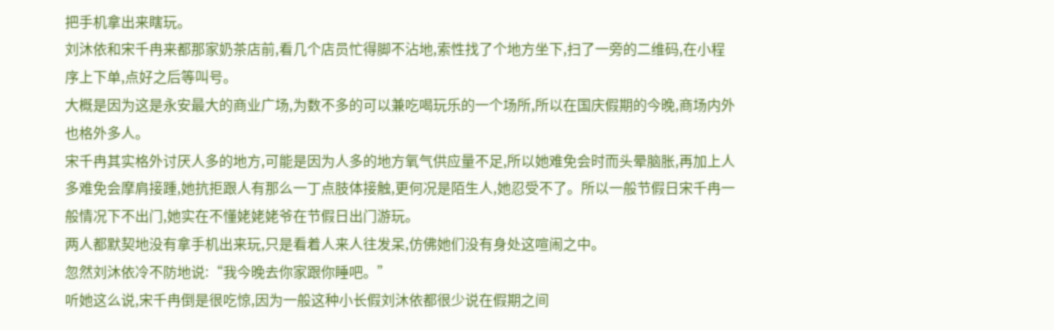把手机拿出来瞎玩。
刘沐依和宋千冉来都那家奶茶店前,看几个店员忙得脚不沾地,索性找了个地方坐下,扫了一旁的二维码,在小程序上下单,点好之后等叫号。
大概是因为这是永安最大的商业广场,为数不多的可以兼吃喝玩乐的一个场所,所以在国庆假期的今晚,商场内外也格外多人。
宋千冉其实格外讨厌人多的地方,可能是因为人多的地方氧气供应量不足,所以她难免会时而头晕脑胀,再加上人多难免会摩肩接踵,她抗拒跟人有那么一丁点肢体接触,更何况是陌生人,她忍受不了。所以一般节假日宋千冉一般情况下不出门,她实在不懂姥姥姥爷在节假日出门游玩。
两人都默契地没有拿手机出来玩,只是看着人来人往发呆,仿佛她们没有身处这喧闹之中。
忽然刘沐依冷不防地说:“我今晚去你家跟你睡吧。”
听她这么说,宋千冉倒是很吃惊,因为一般这种小长假刘沐依都很少说在假期之间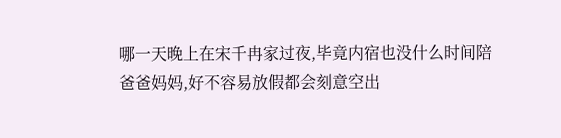哪一天晚上在宋千冉家过夜,毕竟内宿也没什么时间陪爸爸妈妈,好不容易放假都会刻意空出